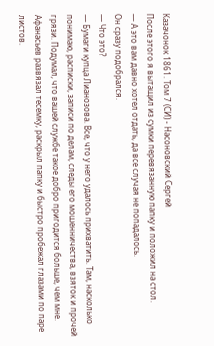Казачонок 1861. Том 7 (СИ) - Насоновский Сергей
После этого я вытащил из сумки перевязанную папку и положил на стол.
— А это вам давно хотел отдать, да все случая не попадалось.
Он сразу подобрался.
— Что это?
— Бумаги купца Лианозова. Все, что у него удалось прихватить. Там, насколько понимаю, расписки, записи по делам, следы его мошенничества, взяток и прочей грязи. Подумал, что вашей службе такое добро пригодится больше, чем мне.
Афанасьев развязал тесемку, раскрыл папку и быстро пробежал глазами по паре листов.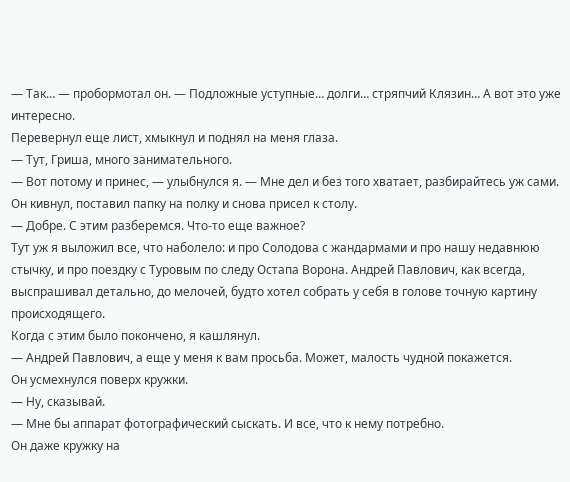— Так… — пробормотал он. — Подложные уступные… долги… стряпчий Клязин… А вот это уже интересно.
Перевернул еще лист, хмыкнул и поднял на меня глаза.
— Тут, Гриша, много занимательного.
— Вот потому и принес, — улыбнулся я. — Мне дел и без того хватает, разбирайтесь уж сами.
Он кивнул, поставил папку на полку и снова присел к столу.
— Добре. С этим разберемся. Что-то еще важное?
Тут уж я выложил все, что наболело: и про Солодова с жандармами и про нашу недавнюю стычку, и про поездку с Туровым по следу Остапа Ворона. Андрей Павлович, как всегда, выспрашивал детально, до мелочей, будто хотел собрать у себя в голове точную картину происходящего.
Когда с этим было покончено, я кашлянул.
— Андрей Павлович, а еще у меня к вам просьба. Может, малость чудной покажется.
Он усмехнулся поверх кружки.
— Ну, сказывай.
— Мне бы аппарат фотографический сыскать. И все, что к нему потребно.
Он даже кружку на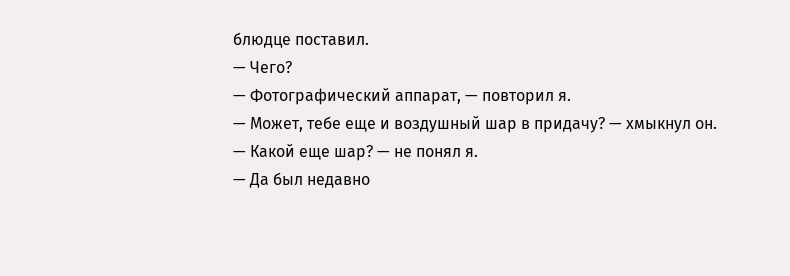блюдце поставил.
— Чего?
— Фотографический аппарат, — повторил я.
— Может, тебе еще и воздушный шар в придачу? — хмыкнул он.
— Какой еще шар? — не понял я.
— Да был недавно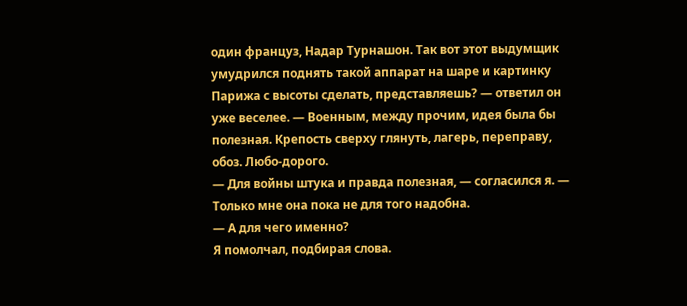один француз, Надар Турнашон. Так вот этот выдумщик умудрился поднять такой аппарат на шаре и картинку Парижа с высоты сделать, представляешь? — ответил он уже веселее. — Военным, между прочим, идея была бы полезная. Крепость сверху глянуть, лагерь, переправу, обоз. Любо-дорого.
— Для войны штука и правда полезная, — согласился я. — Только мне она пока не для того надобна.
— А для чего именно?
Я помолчал, подбирая слова.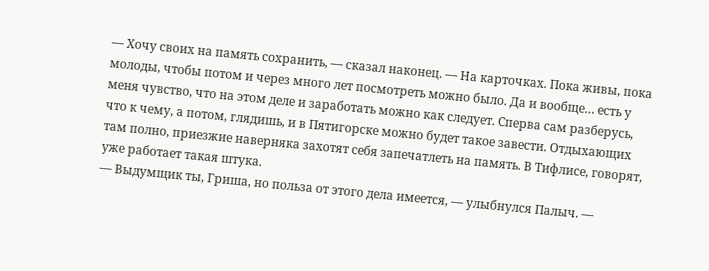— Хочу своих на память сохранить, — сказал наконец. — На карточках. Пока живы, пока молоды, чтобы потом и через много лет посмотреть можно было. Да и вообще… есть у меня чувство, что на этом деле и заработать можно как следует. Сперва сам разберусь, что к чему, а потом, глядишь, и в Пятигорске можно будет такое завести. Отдыхающих там полно, приезжие наверняка захотят себя запечатлеть на память. В Тифлисе, говорят, уже работает такая штука.
— Выдумщик ты, Гриша, но польза от этого дела имеется, — улыбнулся Палыч. —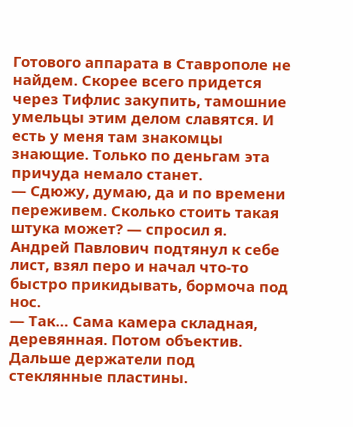Готового аппарата в Ставрополе не найдем. Скорее всего придется через Тифлис закупить, тамошние умельцы этим делом славятся. И есть у меня там знакомцы знающие. Только по деньгам эта причуда немало станет.
— Сдюжу, думаю, да и по времени переживем. Сколько стоить такая штука может? — спросил я.
Андрей Павлович подтянул к себе лист, взял перо и начал что-то быстро прикидывать, бормоча под нос.
— Так… Сама камера складная, деревянная. Потом объектив. Дальше держатели под стеклянные пластины.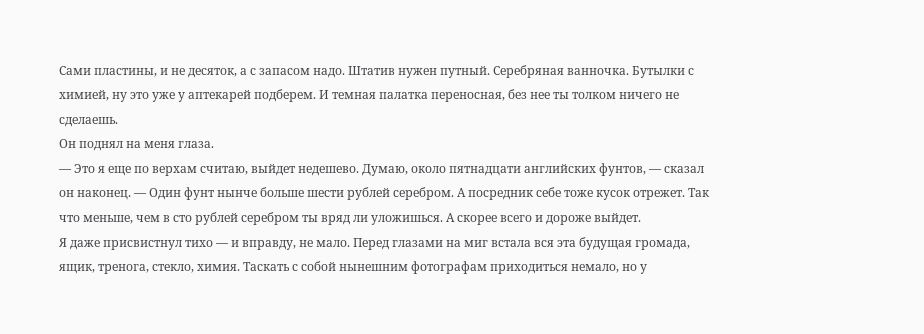Сами пластины, и не десяток, а с запасом надо. Штатив нужен путный. Серебряная ванночка. Бутылки с химией, ну это уже у аптекарей подберем. И темная палатка переносная, без нее ты толком ничего не сделаешь.
Он поднял на меня глаза.
— Это я еще по верхам считаю, выйдет недешево. Думаю, около пятнадцати английских фунтов, — сказал он наконец. — Один фунт нынче больше шести рублей серебром. А посредник себе тоже кусок отрежет. Так что меньше, чем в сто рублей серебром ты вряд ли уложишься. А скорее всего и дороже выйдет.
Я даже присвистнул тихо — и вправду, не мало. Перед глазами на миг встала вся эта будущая громада, ящик, тренога, стекло, химия. Таскать с собой нынешним фотографам приходиться немало, но у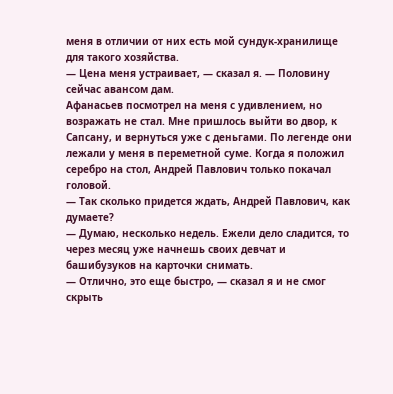меня в отличии от них есть мой сундук-хранилище для такого хозяйства.
— Цена меня устраивает, — сказал я. — Половину сейчас авансом дам.
Афанасьев посмотрел на меня с удивлением, но возражать не стал. Мне пришлось выйти во двор, к Сапсану, и вернуться уже с деньгами. По легенде они лежали у меня в переметной суме. Когда я положил серебро на стол, Андрей Павлович только покачал головой.
— Так сколько придется ждать, Андрей Павлович, как думаете?
— Думаю, несколько недель. Ежели дело сладится, то через месяц уже начнешь своих девчат и башибузуков на карточки снимать.
— Отлично, это еще быстро, — сказал я и не смог скрыть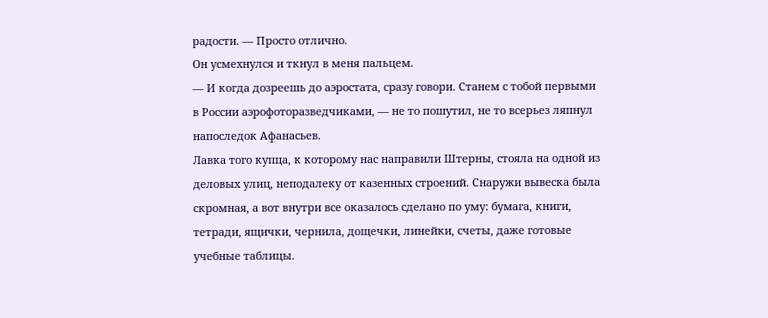радости. — Просто отлично.
Он усмехнулся и ткнул в меня пальцем.
— И когда дозреешь до аэростата, сразу говори. Станем с тобой первыми в России аэрофоторазведчиками, — не то пошутил, не то всерьез ляпнул напоследок Афанасьев.
Лавка того купца, к которому нас направили Штерны, стояла на одной из деловых улиц, неподалеку от казенных строений. Снаружи вывеска была скромная, а вот внутри все оказалось сделано по уму: бумага, книги, тетради, ящички, чернила, дощечки, линейки, счеты, даже готовые учебные таблицы.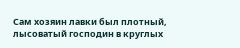Сам хозяин лавки был плотный, лысоватый господин в круглых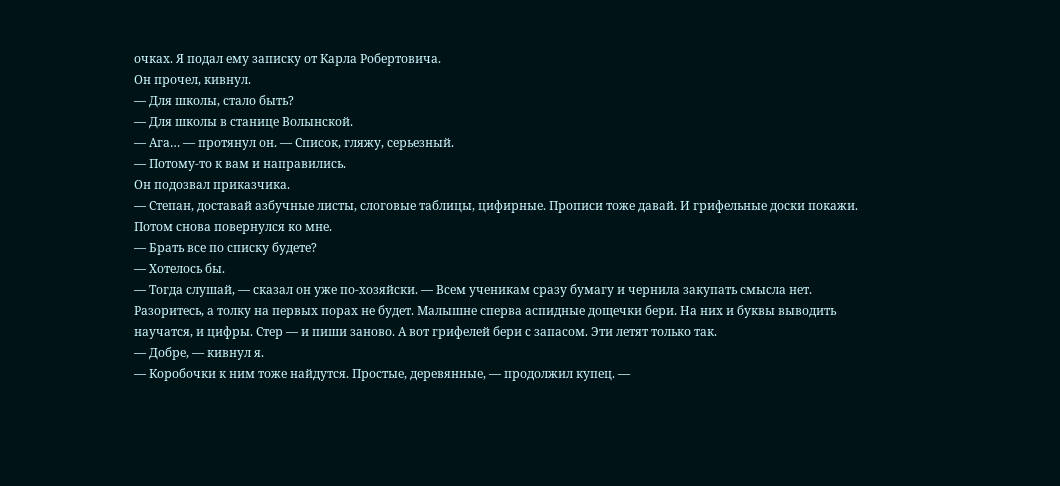очках. Я подал ему записку от Карла Робертовича.
Он прочел, кивнул.
— Для школы, стало быть?
— Для школы в станице Волынской.
— Ага… — протянул он. — Список, гляжу, серьезный.
— Потому-то к вам и направились.
Он подозвал приказчика.
— Степан, доставай азбучные листы, слоговые таблицы, цифирные. Прописи тоже давай. И грифельные доски покажи.
Потом снова повернулся ко мне.
— Брать все по списку будете?
— Хотелось бы.
— Тогда слушай, — сказал он уже по-хозяйски. — Всем ученикам сразу бумагу и чернила закупать смысла нет. Разоритесь, а толку на первых порах не будет. Малышне сперва аспидные дощечки бери. На них и буквы выводить научатся, и цифры. Стер — и пиши заново. А вот грифелей бери с запасом. Эти летят только так.
— Добре, — кивнул я.
— Коробочки к ним тоже найдутся. Простые, деревянные, — продолжил купец. —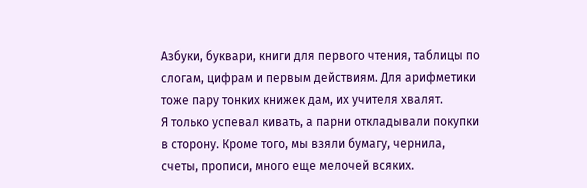Азбуки, буквари, книги для первого чтения, таблицы по слогам, цифрам и первым действиям. Для арифметики тоже пару тонких книжек дам, их учителя хвалят.
Я только успевал кивать, а парни откладывали покупки в сторону. Кроме того, мы взяли бумагу, чернила, счеты, прописи, много еще мелочей всяких.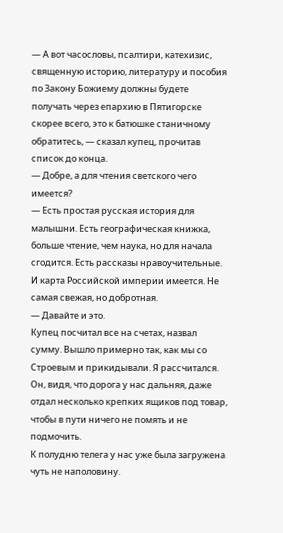— А вот часословы, псалтири, катехизис, священную историю, литературу и пособия по Закону Божиему должны будете получать через епархию в Пятигорске скорее всего, это к батюшке станичному обратитесь, — сказал купец, прочитав список до конца.
— Добре, а для чтения светского чего имеется?
— Есть простая русская история для малышни. Есть географическая книжка, больше чтение, чем наука, но для начала сгодится. Есть рассказы нравоучительные. И карта Российской империи имеется. Не самая свежая, но добротная.
— Давайте и это.
Купец посчитал все на счетах, назвал сумму. Вышло примерно так, как мы со Строевым и прикидывали. Я рассчитался. Он, видя, что дорога у нас дальняя, даже отдал несколько крепких ящиков под товар, чтобы в пути ничего не помять и не подмочить.
К полудню телега у нас уже была загружена чуть не наполовину.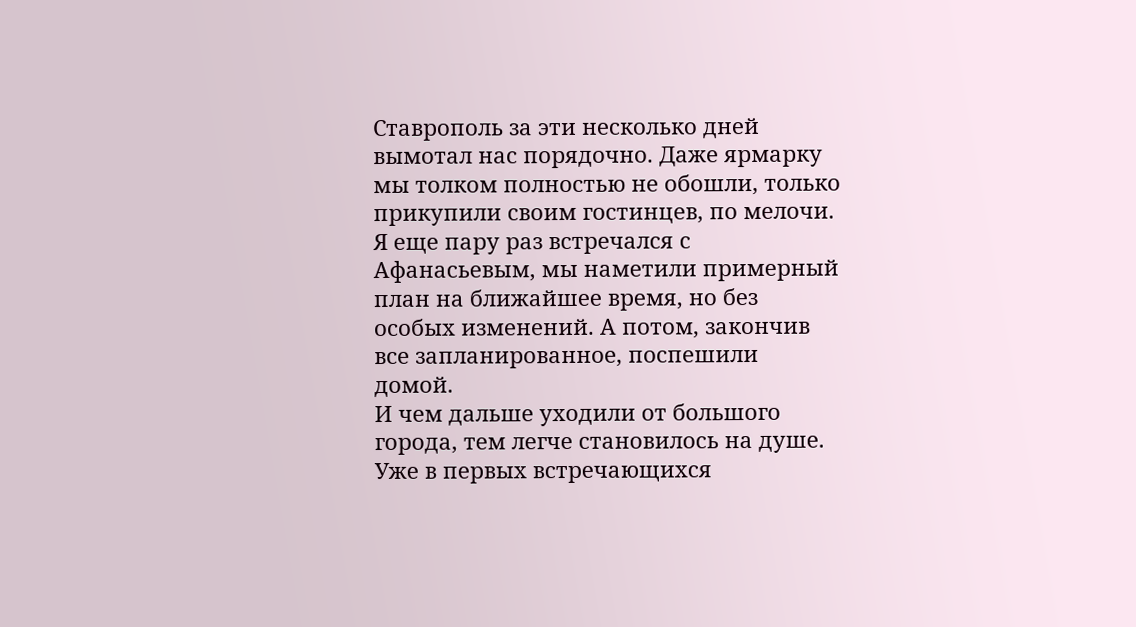Ставрополь за эти несколько дней вымотал нас порядочно. Даже ярмарку мы толком полностью не обошли, только прикупили своим гостинцев, по мелочи. Я еще пару раз встречался с Афанасьевым, мы наметили примерный план на ближайшее время, но без особых изменений. А потом, закончив все запланированное, поспешили домой.
И чем дальше уходили от большого города, тем легче становилось на душе.
Уже в первых встречающихся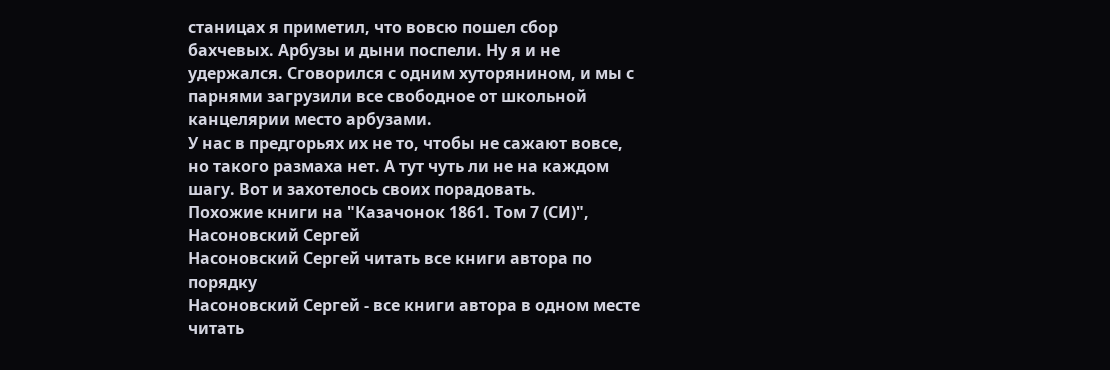станицах я приметил, что вовсю пошел сбор бахчевых. Арбузы и дыни поспели. Ну я и не удержался. Сговорился с одним хуторянином, и мы с парнями загрузили все свободное от школьной канцелярии место арбузами.
У нас в предгорьях их не то, чтобы не сажают вовсе, но такого размаха нет. А тут чуть ли не на каждом шагу. Вот и захотелось своих порадовать.
Похожие книги на "Казачонок 1861. Том 7 (СИ)", Насоновский Сергей
Насоновский Сергей читать все книги автора по порядку
Насоновский Сергей - все книги автора в одном месте читать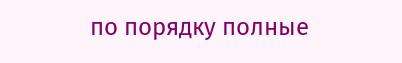по порядку полные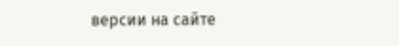версии на сайте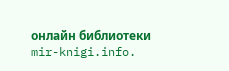онлайн библиотеки mir-knigi.info.